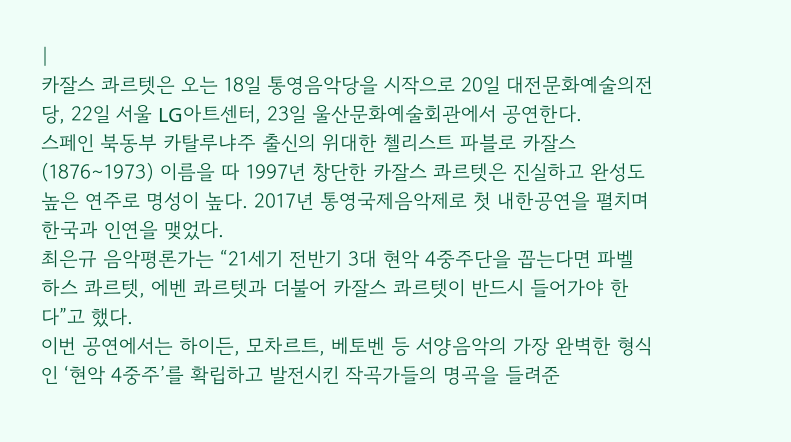|
카잘스 콰르텟은 오는 18일 통영음악당을 시작으로 20일 대전문화예술의전당, 22일 서울 LG아트센터, 23일 울산문화예술회관에서 공연한다.
스페인 북동부 카탈루냐주 출신의 위대한 첼리스트 파블로 카잘스(1876∼1973) 이름을 따 1997년 창단한 카잘스 콰르텟은 진실하고 완성도 높은 연주로 명성이 높다. 2017년 통영국제음악제로 첫 내한공연을 펼치며 한국과 인연을 맺었다.
최은규 음악평론가는 “21세기 전반기 3대 현악 4중주단을 꼽는다면 파벨 하스 콰르텟, 에벤 콰르텟과 더불어 카잘스 콰르텟이 반드시 들어가야 한다”고 했다.
이번 공연에서는 하이든, 모차르트, 베토벤 등 서양음악의 가장 완벽한 형식인 ‘현악 4중주’를 확립하고 발전시킨 작곡가들의 명곡을 들려준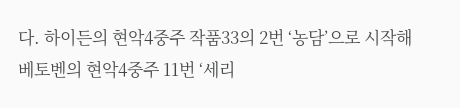다. 하이든의 현악4중주 작품33의 2번 ‘농담’으로 시작해 베토벤의 현악4중주 11번 ‘세리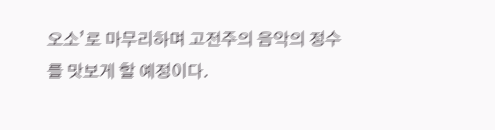오소’로 마무리하며 고전주의 음악의 정수를 맛보게 할 예정이다.